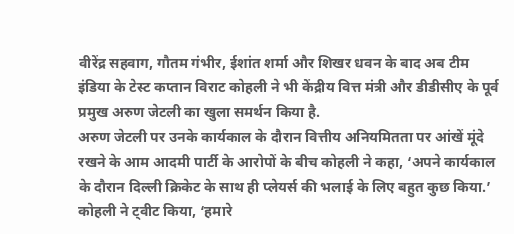वीरेंद्र सहवाग, गौतम गंभीर, ईशांत शर्मा और शिखर धवन के बाद अब टीम इंडिया के टेस्ट कप्तान विराट कोहली ने भी केंद्रीय वित्त मंत्री और डीडीसीए के पूर्व प्रमुख अरुण जेटली का खुला समर्थन किया है.
अरुण जेटली पर उनके कार्यकाल के दौरान वित्तीय अनियमितता पर आंखें मूंदे रखने के आम आदमी पार्टी के आरोपों के बीच कोहली ने कहा, ‘अपने कार्यकाल के दौरान दिल्ली क्रिकेट के साथ ही प्लेयर्स की भलाई के लिए बहुत कुछ किया.’
कोहली ने ट्वीट किया, ‘हमारे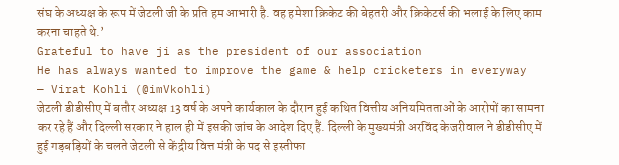संघ के अध्यक्ष के रूप में जेटली जी के प्रति हम आभारी है. वह हमेशा क्रिकेट की बेहतरी और क्रिकेटर्स की भलाई के लिए काम करना चाहते थे.’
Grateful to have ji as the president of our association
He has always wanted to improve the game & help cricketers in everyway
— Virat Kohli (@imVkohli)
जेटली डीडीसीए में बतौर अध्यक्ष 13 वर्ष के अपने कार्यकाल के दौरान हुई कथित वित्तीय अनियमितताओं के आरोपों का सामना कर रहे हैं और दिल्ली सरकार ने हाल ही में इसकी जांच के आदेश दिए हैं. दिल्ली के मुख्यमंत्री अरविंद केजरीवाल ने डीडीसीए में हुई गड़बड़ियों के चलते जेटली से केंद्रीय वित्त मंत्री के पद से इस्तीफा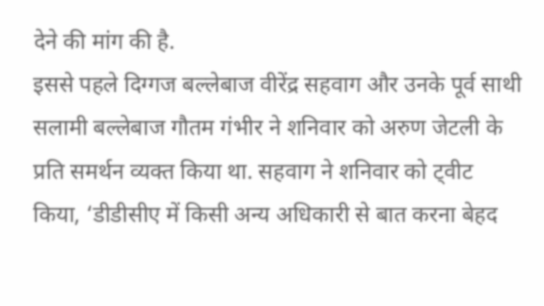देने की मांग की है.
इससे पहले दिग्गज बल्लेबाज वीरेंद्र सहवाग और उनके पूर्व साथी सलामी बल्लेबाज गौतम गंभीर ने शनिवार को अरुण जेटली के प्रति समर्थन व्यक्त किया था. सहवाग ने शनिवार को ट्वीट किया, ‘डीडीसीए में किसी अन्य अधिकारी से बात करना बेहद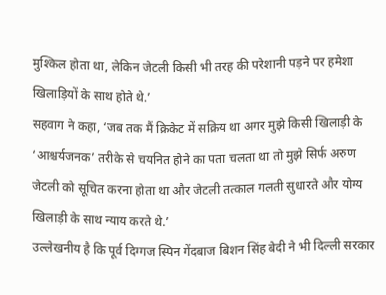मुश्किल होता था, लेकिन जेटली किसी भी तरह की परेशानी पड़ने पर हमेशा खिलाड़ियों के साथ होते थे.’
सहवाग ने कहा, ‘जब तक मैं क्रिकेट में सक्रिय था अगर मुझे किसी खिलाड़ी के ‘आश्चर्यजनक’ तरीके से चयनित होने का पता चलता था तो मुझे सिर्फ अरुण जेटली को सूचित करना होता था और जेटली तत्काल गलती सुधारते और योग्य खिलाड़ी के साथ न्याय करते थे.’
उल्लेखनीय है कि पूर्व दिग्गज स्पिन गेंदबाज बिशन सिंह बेदी ने भी दिल्ली सरकार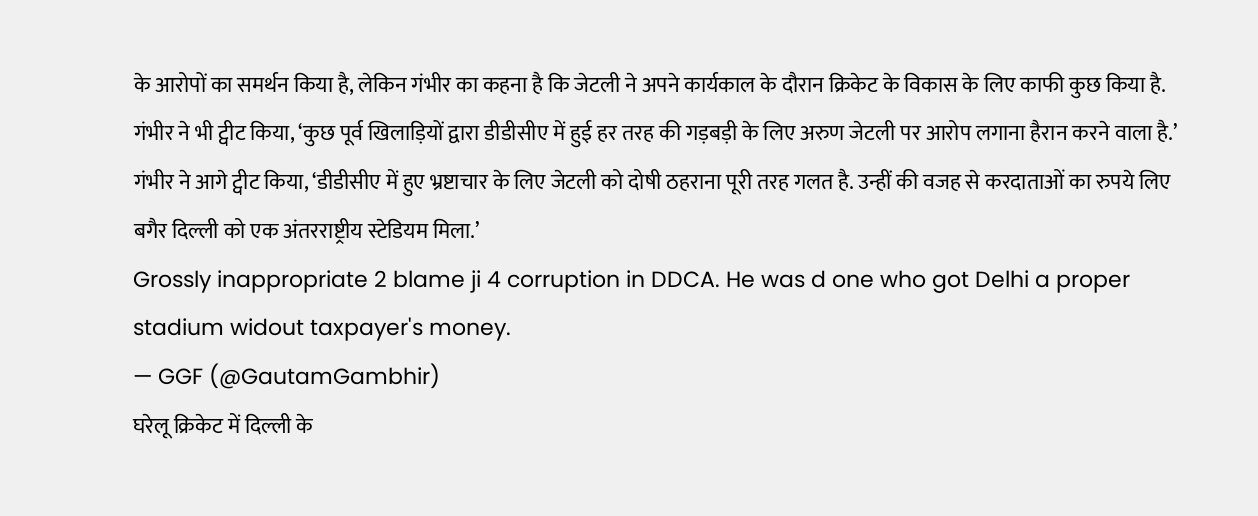के आरोपों का समर्थन किया है, लेकिन गंभीर का कहना है कि जेटली ने अपने कार्यकाल के दौरान क्रिकेट के विकास के लिए काफी कुछ किया है.
गंभीर ने भी ट्वीट किया, ‘कुछ पूर्व खिलाड़ियों द्वारा डीडीसीए में हुई हर तरह की गड़बड़ी के लिए अरुण जेटली पर आरोप लगाना हैरान करने वाला है.’ गंभीर ने आगे ट्वीट किया, ‘डीडीसीए में हुए भ्रष्टाचार के लिए जेटली को दोषी ठहराना पूरी तरह गलत है. उन्हीं की वजह से करदाताओं का रुपये लिए बगैर दिल्ली को एक अंतरराष्ट्रीय स्टेडियम मिला.’
Grossly inappropriate 2 blame ji 4 corruption in DDCA. He was d one who got Delhi a proper stadium widout taxpayer's money.
— GGF (@GautamGambhir)
घरेलू क्रिकेट में दिल्ली के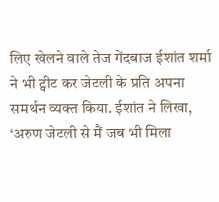लिए खेलने वाले तेज गेंदबाज ईशांत शर्मा ने भी ट्वीट कर जेटली के प्रति अपना समर्थन व्यक्त किया. ईशांत ने लिखा, ‘अरुण जेटली से मैं जब भी मिला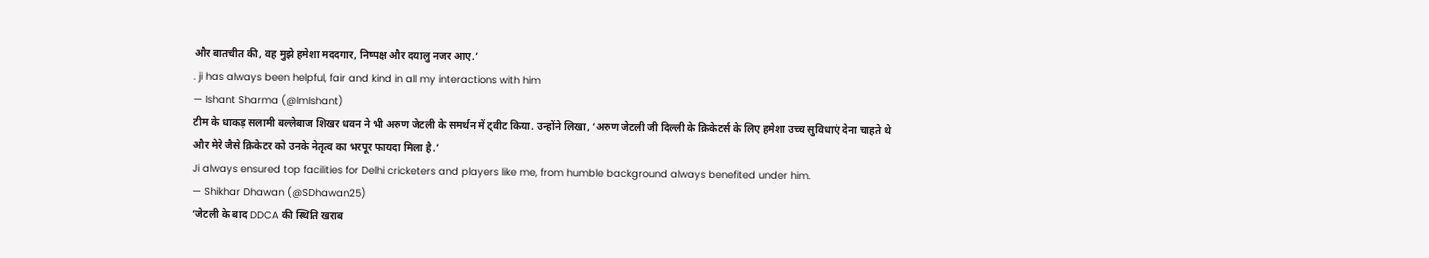और बातचीत की, वह मुझे हमेशा मददगार, निष्पक्ष और दयालु नजर आए.’
. ji has always been helpful, fair and kind in all my interactions with him
— Ishant Sharma (@ImIshant)
टीम के धाकड़ सलामी बल्लेबाज शिखर धवन ने भी अरुण जेटली के समर्थन में ट्वीट किया. उन्होंने लिखा, ‘अरुण जेटली जी दिल्ली के क्रिकेटर्स के लिए हमेशा उच्च सुविधाएं देना चाहते थे और मेरे जैसे क्रिकेटर को उनके नेतृत्व का भरपूर फायदा मिला है.’
Ji always ensured top facilities for Delhi cricketers and players like me, from humble background always benefited under him.
— Shikhar Dhawan (@SDhawan25)
‘जेटली के बाद DDCA की स्थिति खराब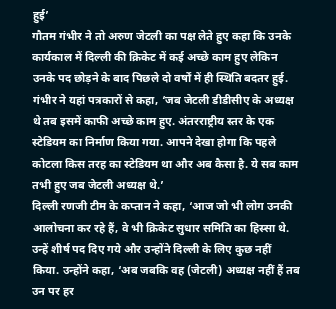हुई’
गौतम गंभीर ने तो अरुण जेटली का पक्ष लेते हुए कहा कि उनके कार्यकाल में दिल्ली की क्रिकेट में कई अच्छे काम हुए लेकिन उनके पद छोड़ने के बाद पिछले दो वर्षों में ही स्थिति बदतर हुई. गंभीर ने यहां पत्रकारों से कहा, ‘जब जेटली डीडीसीए के अध्यक्ष थे तब इसमें काफी अच्छे काम हुए. अंतरराष्ट्रीय स्तर के एक स्टेडियम का निर्माण किया गया. आपने देखा होगा कि पहले कोटला किस तरह का स्टेडियम था और अब कैसा है. ये सब काम तभी हुए जब जेटली अध्यक्ष थे.’
दिल्ली रणजी टीम के कप्तान ने कहा, ‘आज जो भी लोग उनकी आलोचना कर रहे हैं, वे भी क्रिकेट सुधार समिति का हिस्सा थे. उन्हें शीर्ष पद दिए गये और उन्होंने दिल्ली के लिए कुछ नहीं किया. उन्होंने कहा, ‘अब जबकि वह (जेटली) अध्यक्ष नहीं हैं तब उन पर हर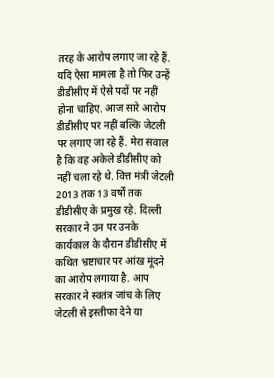तरह के आरोप लगाए जा रहे हैं. यदि ऐसा मामला है तो फिर उन्हें डीडीसीए में ऐसे पदों पर नहीं होना चाहिए. आज सारे आरोप डीडीसीए पर नहीं बल्कि जेटली पर लगाए जा रहे हैं. मेरा सवाल है कि वह अकेले डीडीसीए को नहीं चला रहे थे. वित्त मंत्री जेटली 2013 तक 13 वर्षों तक डीडीसीए के प्रमुख रहे. दिल्ली सरकार ने उन पर उनके कार्यकाल के दौरान डीडीसीए में कथित भ्रष्टाचार पर आंख मूंदने का आरोप लगाया है. आप सरकार ने स्वतंत्र जांच के लिए जेटली से इस्तीफा देने या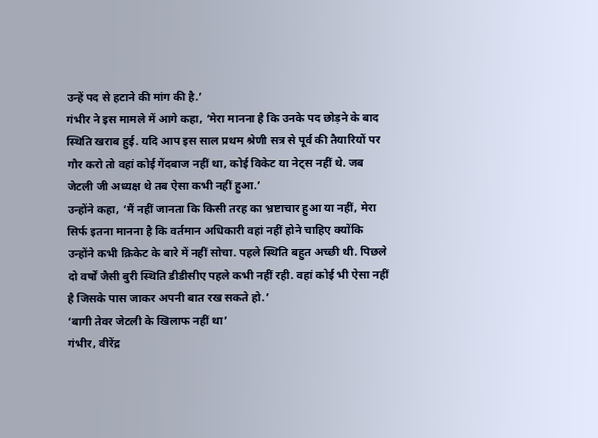उन्हें पद से हटाने की मांग की है.’
गंभीर ने इस मामले में आगे कहा, ‘मेरा मानना है कि उनके पद छोड़ने के बाद स्थिति खराब हुई. यदि आप इस साल प्रथम श्रेणी सत्र से पूर्व की तैयारियों पर गौर करो तो वहां कोई गेंदबाज नहीं था, कोई विकेट या नेट्स नहीं थे. जब जेटली जी अध्यक्ष थे तब ऐसा कभी नहीं हुआ.’
उन्होंने कहा, ‘मैं नहीं जानता कि किसी तरह का भ्रष्टाचार हुआ या नहीं, मेरा सिर्फ इतना मानना है कि वर्तमान अधिकारी वहां नहीं होने चाहिए क्योंकि उन्होंने कभी क्रिकेट के बारे में नहीं सोचा. पहले स्थिति बहुत अच्छी थी. पिछले दो वर्षों जैसी बुरी स्थिति डीडीसीए पहले कभी नहीं रही. वहां कोई भी ऐसा नहीं है जिसके पास जाकर अपनी बात रख सकते हो.’
‘बागी तेवर जेटली के खिलाफ नहीं था’
गंभीर, वीरेंद्र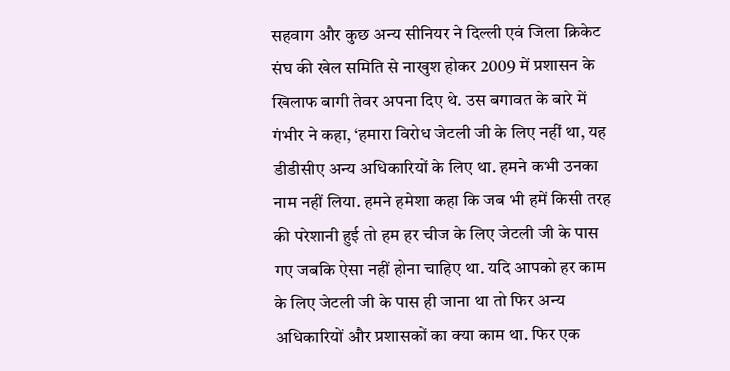सहवाग और कुछ अन्य सीनियर ने दिल्ली एवं जिला क्रिकेट संघ की खेल समिति से नाखुश होकर 2009 में प्रशासन के खिलाफ बागी तेवर अपना दिए थे. उस बगावत के बारे में गंभीर ने कहा, ‘हमारा विरोध जेटली जी के लिए नहीं था, यह डीडीसीए अन्य अधिकारियों के लिए था. हमने कभी उनका नाम नहीं लिया. हमने हमेशा कहा कि जब भी हमें किसी तरह की परेशानी हुई तो हम हर चीज के लिए जेटली जी के पास गए जबकि ऐसा नहीं होना चाहिए था. यदि आपको हर काम के लिए जेटली जी के पास ही जाना था तो फिर अन्य अधिकारियों और प्रशासकों का क्या काम था. फिर एक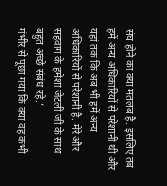संघ होने का क्या मतलब है. इसलिए तब हमें अन्य अधिकारियों से परेशानी थी और यहां तक कि अब भी हमें अन्य अधिकारियों से परेशानी है. मेरे और सहवाग के हमेशा जेटली जी के साथ बहुत अच्छे संबंध रहे.’
गंभीर से पूछा गया कि क्या वह कभी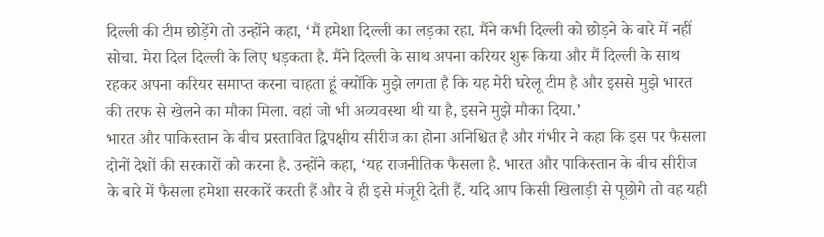दिल्ली की टीम छोड़ेंगे तो उन्होंने कहा, ‘मैं हमेशा दिल्ली का लड़का रहा. मैंने कभी दिल्ली को छोड़ने के बारे में नहीं सोचा. मेरा दिल दिल्ली के लिए धड़कता है. मैंने दिल्ली के साथ अपना करियर शुरू किया और मैं दिल्ली के साथ रहकर अपना करियर समाप्त करना चाहता हूं क्योंकि मुझे लगता है कि यह मेरी घरेलू टीम है और इससे मुझे भारत की तरफ से खेलने का मौका मिला. वहां जो भी अव्यवस्था थी या है, इसने मुझे मौका दिया.’
भारत और पाकिस्तान के बीच प्रस्तावित द्विपक्षीय सीरीज का होना अनिश्चित है और गंभीर ने कहा कि इस पर फैसला दोनों देशों की सरकारों को करना है. उन्होंने कहा, ‘यह राजनीतिक फैसला है. भारत और पाकिस्तान के बीच सीरीज के बारे में फैसला हमेशा सरकारें करती हैं और वे ही इसे मंजूरी देती हैं. यदि आप किसी खिलाड़ी से पूछोगे तो वह यही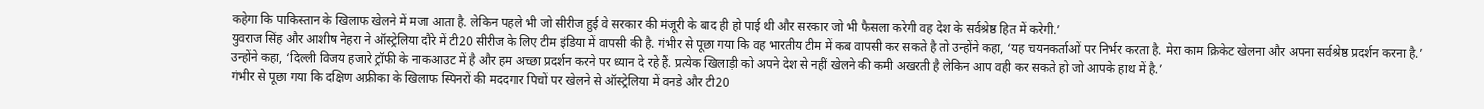कहेगा कि पाकिस्तान के खिलाफ खेलने में मजा आता है. लेकिन पहले भी जो सीरीज हुई वे सरकार की मंजूरी के बाद ही हो पाई थी और सरकार जो भी फैसला करेगी वह देश के सर्वश्रेष्ठ हित में करेगी.’
युवराज सिंह और आशीष नेहरा ने ऑस्ट्रेलिया दौरे में टी20 सीरीज के लिए टीम इंडिया में वापसी की है. गंभीर से पूछा गया कि वह भारतीय टीम में कब वापसी कर सकते है तो उन्होंने कहा, ‘यह चयनकर्ताओं पर निर्भर करता है. मेरा काम क्रिकेट खेलना और अपना सर्वश्रेष्ठ प्रदर्शन करना है.’
उन्होंने कहा, ‘दिल्ली विजय हजारे ट्रॉफी के नाकआउट में है और हम अच्छा प्रदर्शन करने पर ध्यान दे रहे हैं. प्रत्येक खिलाड़ी को अपने देश से नहीं खेलने की कमी अखरती है लेकिन आप वही कर सकते हो जो आपके हाथ में है.’
गंभीर से पूछा गया कि दक्षिण अफ्रीका के खिलाफ स्पिनरों की मददगार पिचों पर खेलने से ऑस्ट्रेलिया में वनडे और टी20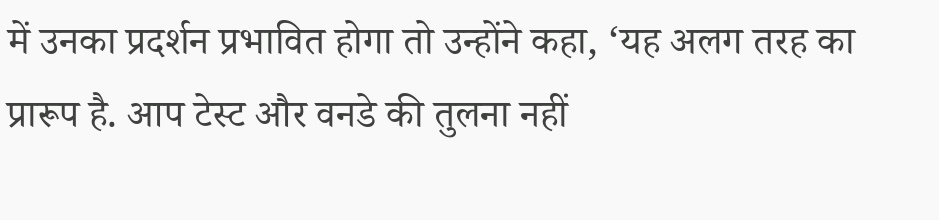में उनका प्रदर्शन प्रभावित होगा तो उन्होंने कहा, ‘यह अलग तरह का प्रारूप है. आप टेस्ट और वनडे की तुलना नहीं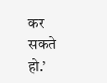कर सकते हो.’